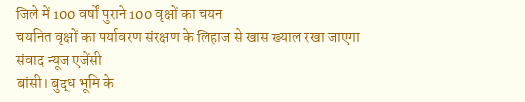जिले में 100 वर्षों पुराने 100 वृक्षों का चयन
चयनित वृक्षों का पर्यावरण संरक्षण के लिहाज से खास ख्याल रखा जाएगा
संवाद न्यूज एजेंसी
बांसी। बुद्ध भूमि के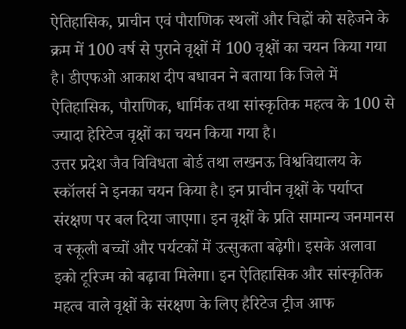ऐतिहासिक, प्राचीन एवं पौराणिक स्थलों और चिह्नों को सहेजने के क्रम में 100 वर्ष से पुराने वृक्षों में 100 वृक्षों का चयन किया गया है। डीएफओ आकाश दीप बधावन ने बताया कि जिले में ऐतिहासिक, पौराणिक, धार्मिक तथा सांस्कृतिक महत्व के 100 से ज्यादा हेरिटेज वृक्षों का चयन किया गया है।
उत्तर प्रदेश जैव विविधता बोर्ड तथा लखनऊ विश्वविद्यालय के स्कॉलर्स ने इनका चयन किया है। इन प्राचीन वृक्षों के पर्याप्त संरक्षण पर बल दिया जाएगा। इन वृक्षों के प्रति सामान्य जनमानस व स्कूली बच्चों और पर्यटकों में उत्सुकता बढ़ेगी। इसके अलावा इको टूरिज्म को बढ़ावा मिलेगा। इन ऐतिहासिक और सांस्कृतिक महत्व वाले वृक्षों के संरक्षण के लिए हैरिटेज ट्रीज आफ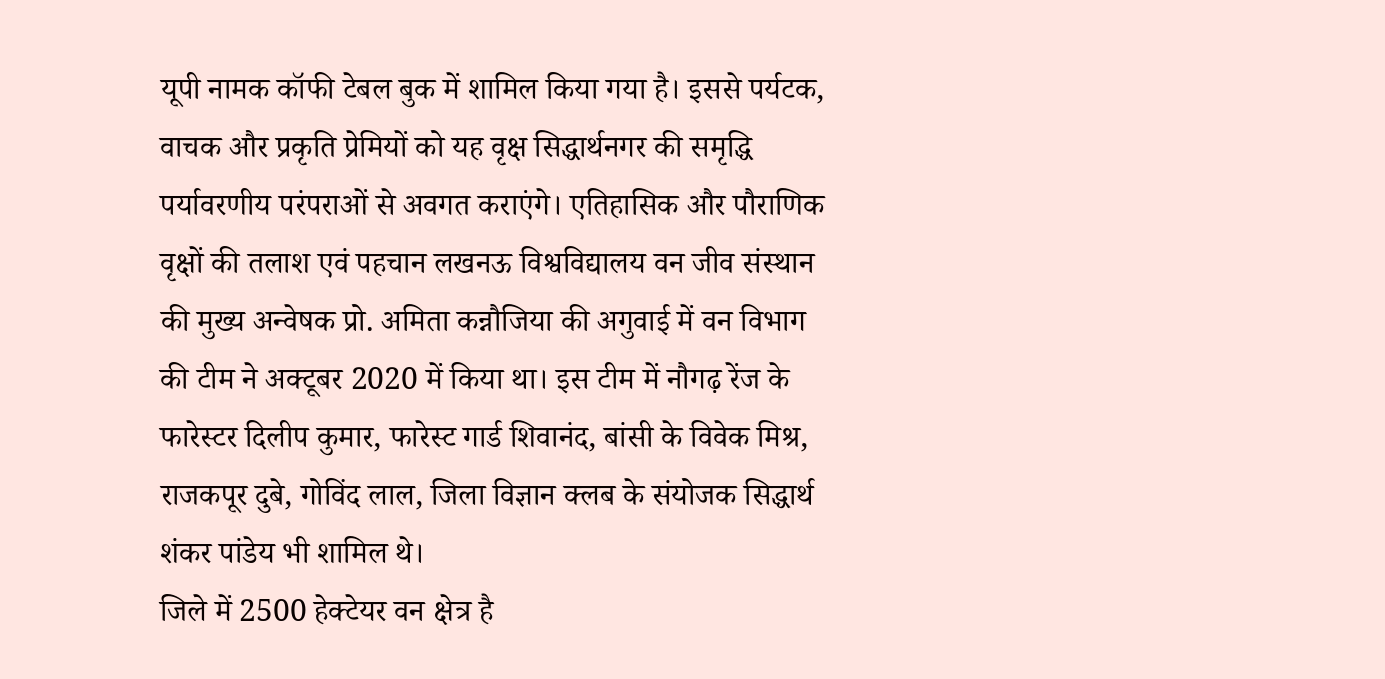यूपी नामक कॉफी टेबल बुक में शामिल किया गया है। इससे पर्यटक, वाचक और प्रकृति प्रेमियों को यह वृक्ष सिद्धार्थनगर की समृद्धि पर्यावरणीय परंपराओं से अवगत कराएंगे। एतिहासिक और पौराणिक वृक्षों की तलाश एवं पहचान लखनऊ विश्वविद्यालय वन जीव संस्थान की मुख्य अन्वेषक प्रो. अमिता कन्नौजिया की अगुवाई में वन विभाग की टीम ने अक्टूबर 2020 में किया था। इस टीम में नौगढ़ रेंज के फारेस्टर दिलीप कुमार, फारेस्ट गार्ड शिवानंद, बांसी के विवेक मिश्र, राजकपूर दुबे, गोविंद लाल, जिला विज्ञान क्लब के संयोजक सिद्धार्थ शंकर पांडेय भी शामिल थे।
जिले में 2500 हेक्टेयर वन क्षेत्र है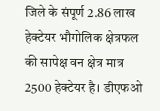जिले के संपूर्ण 2.86 लाख हेक्टेयर भौगोलिक क्षेत्रफल की सापेक्ष वन क्षेत्र मात्र 2500 हेक्टेयर है। डीएफओ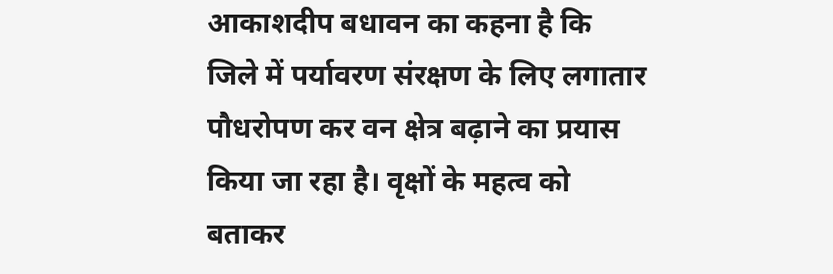आकाशदीप बधावन का कहना है कि जिले में पर्यावरण संरक्षण के लिए लगातार पौधरोपण कर वन क्षेत्र बढ़ाने का प्रयास किया जा रहा है। वृक्षों के महत्व को बताकर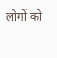लोगों को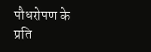पौधरोपण के प्रति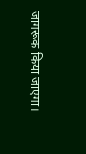जागरूक किया जाएगा।